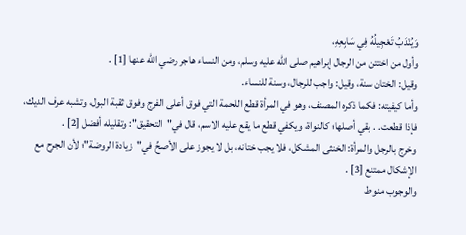وَيُنْدَبُ تَعْجِيلُهُ فِي سَابِعِهِ،
وأول من اختتن من الرجال إبراهيم صلى الله عليه وسلم، ومن النساء هاجر رضي الله عنها [1] .
وقيل: الختان سنة، وقيل: واجب للرجال، وسنة للنساء.
وأما كيفيته: فكما ذكره المصنف، وهو في المرأة قطع اللحمة التي فوق أعلى الفرج وفوق ثقبة البول، وتشبه عرف الديك، فإذا قطعت. . بقي أصلها؛ كالنواة، ويكفي قطع ما يقع عليه الاسم، قال في"التحقيق": وتقليله أفضل [2] .
وخرج بالرجل والمرأة: الخنثى المشكل، فلا يجب ختانه، بل لا يجوز على الأصحِّ في"زيادة الروضة"؛ لأن الجرح مع الإشكال ممتنع [3] .
والوجوب منوط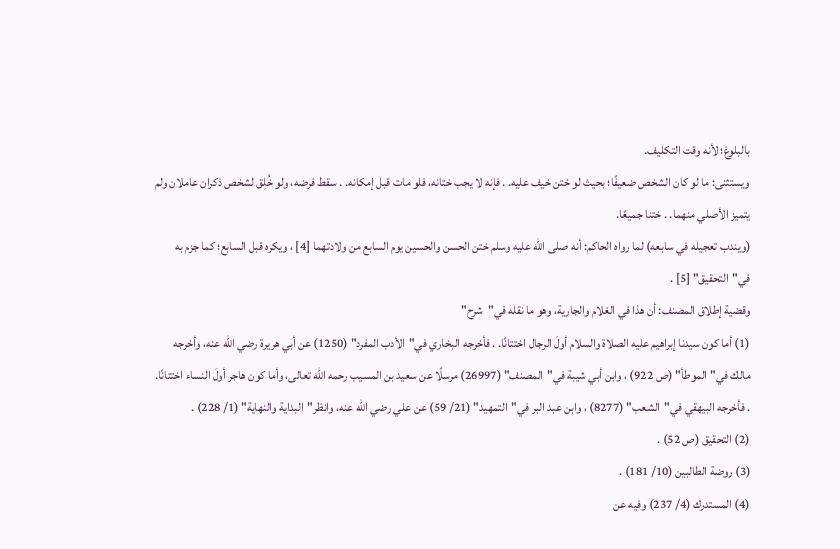بالبلوغ؛ لأنه وقت التكليف.
ويستثنى: ما لو كان الشخص ضعيفًا؛ بحيث لو ختن خيف عليه. . فإنه لا يجب ختانه، فلو مات قبل إمكانه. . سقط فرضه، ولو خُلِق لشخص ذكران عاملان ولم يتميز الأصلي منهما. . ختنا جميعًا.
(ويندب تعجيله في سابعه) لما رواه الحاكم: أنه صلى الله عليه وسلم ختن الحسن والحسين يوم السابع من ولادتهما [4] ، ويكره قبل السابع؛ كما جزم به في"التحقيق" [5] .
وقضية إطلاق المصنف: أن هذا في الغلام والجارية، وهو ما نقله في"شرح"
(1) أما كون سيدنا إبراهيم عليه الصلاة والسلام أولَ الرجال اختتانًا. . فأخرجه البخاري في"الأدب المفرد" (1250) عن أبي هريرة رضي الله عنه، وأخرجه مالك في"الموطأ" (ص 922) ، وابن أبي شيبة في"المصنف" (26997) مرسلًا عن سعيد بن المسيب رحمه الله تعالى، وأما كون هاجر أولَ النساء اختتانًا. . فأخرجه البيهقي في"الشعب" (8277) ، وابن عبد البر في"التمهيد" (21/ 59) عن علي رضي الله عنه، وانظر"البداية والنهاية" (1/ 228) .
(2) التحقيق (ص 52) .
(3) روضة الطالبين (10/ 181) .
(4) المستدرك (4/ 237) وفيه عن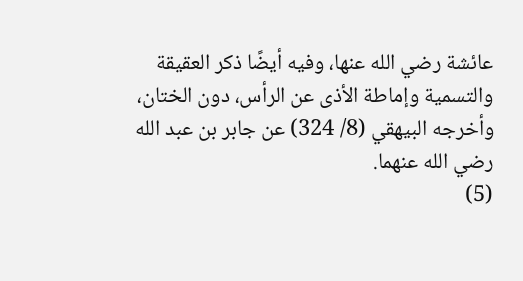عائشة رضي الله عنها، وفيه أيضًا ذكر العقيقة والتسمية وإماطة الأذى عن الرأس، دون الختان، وأخرجه البيهقي (8/ 324) عن جابر بن عبد الله رضي الله عنهما.
(5)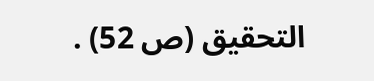التحقيق (ص 52) .